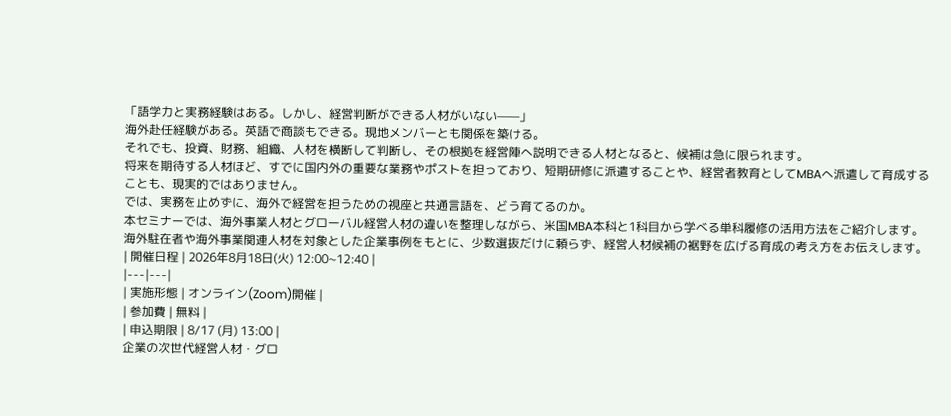「語学力と実務経験はある。しかし、経営判断ができる人材がいない——」
海外赴任経験がある。英語で商談もできる。現地メンバーとも関係を築ける。
それでも、投資、財務、組織、人材を横断して判断し、その根拠を経営陣へ説明できる人材となると、候補は急に限られます。
将来を期待する人材ほど、すでに国内外の重要な業務やポストを担っており、短期研修に派遣することや、経営者教育としてMBAへ派遣して育成することも、現実的ではありません。
では、実務を止めずに、海外で経営を担うための視座と共通言語を、どう育てるのか。
本セミナーでは、海外事業人材とグローバル経営人材の違いを整理しながら、米国MBA本科と1科目から学べる単科履修の活用方法をご紹介します。海外駐在者や海外事業関連人材を対象とした企業事例をもとに、少数選抜だけに頼らず、経営人材候補の裾野を広げる育成の考え方をお伝えします。
| 開催日程 | 2026年8月18日(火) 12:00~12:40 |
|---|---|
| 実施形態 | オンライン(Zoom)開催 |
| 参加費 | 無料 |
| 申込期限 | 8/17 (月) 13:00 |
企業の次世代経営人材・グロ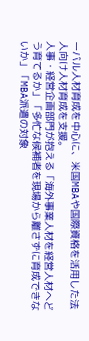ーバル人材育成を中心に、米国MBAや国際資格を活用した法人向け人材育成を支援。
人事・経営企画部門が抱える「海外事業人材を経営人材へどう育てるか」「多忙な候補者を現場から離さずに育成できないか」「MBA派遣の対象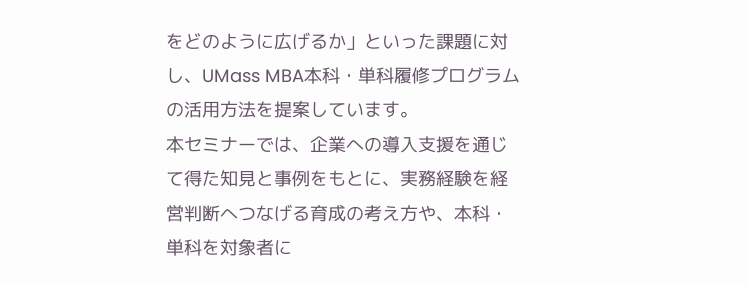をどのように広げるか」といった課題に対し、UMass MBA本科・単科履修プログラムの活用方法を提案しています。
本セミナーでは、企業への導入支援を通じて得た知見と事例をもとに、実務経験を経営判断へつなげる育成の考え方や、本科・単科を対象者に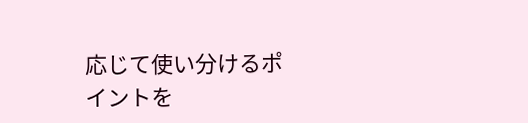応じて使い分けるポイントを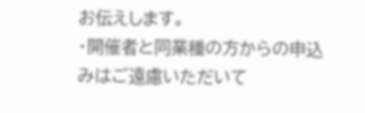お伝えします。
・開催者と同業種の方からの申込みはご遠慮いただいて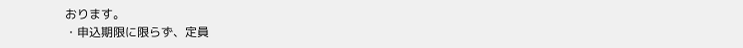おります。
・申込期限に限らず、定員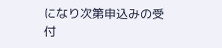になり次第申込みの受付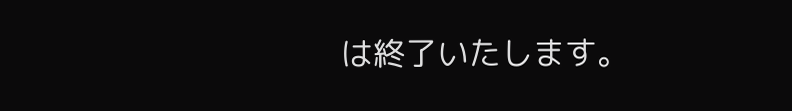は終了いたします。